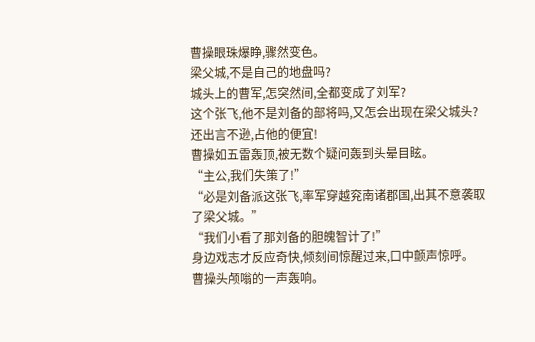曹操眼珠爆睁,骤然变色。
梁父城,不是自己的地盘吗?
城头上的曹军,怎突然间,全都变成了刘军?
这个张飞,他不是刘备的部将吗,又怎会出现在梁父城头?
还出言不逊,占他的便宜!
曹操如五雷轰顶,被无数个疑问轰到头晕目眩。
“主公,我们失策了!”
“必是刘备派这张飞,率军穿越兖南诸郡国,出其不意袭取了梁父城。”
“我们小看了那刘备的胆魄智计了!”
身边戏志才反应奇快,倾刻间惊醒过来,口中颤声惊呼。
曹操头颅嗡的一声轰响。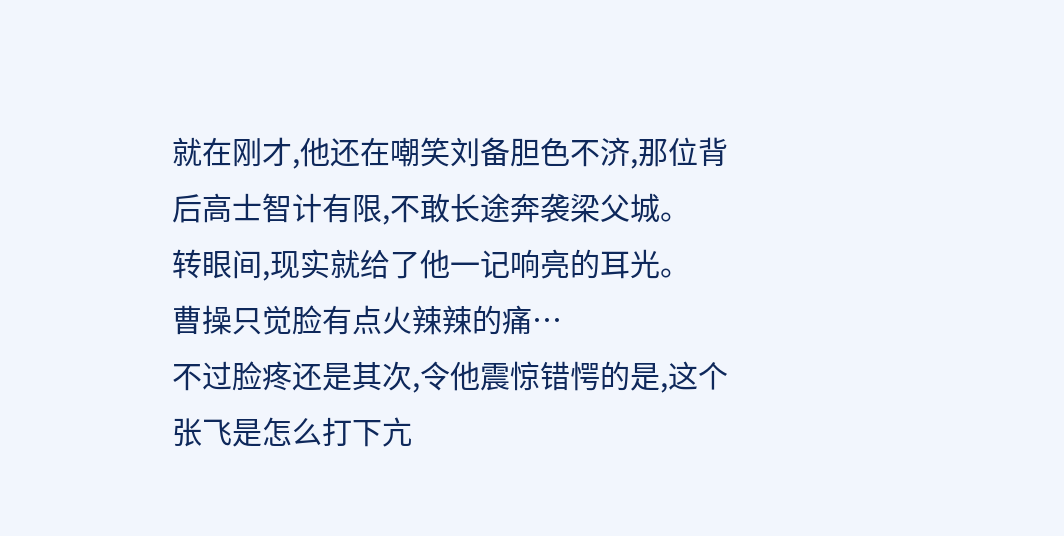就在刚才,他还在嘲笑刘备胆色不济,那位背后高士智计有限,不敢长途奔袭梁父城。
转眼间,现实就给了他一记响亮的耳光。
曹操只觉脸有点火辣辣的痛…
不过脸疼还是其次,令他震惊错愕的是,这个张飞是怎么打下亢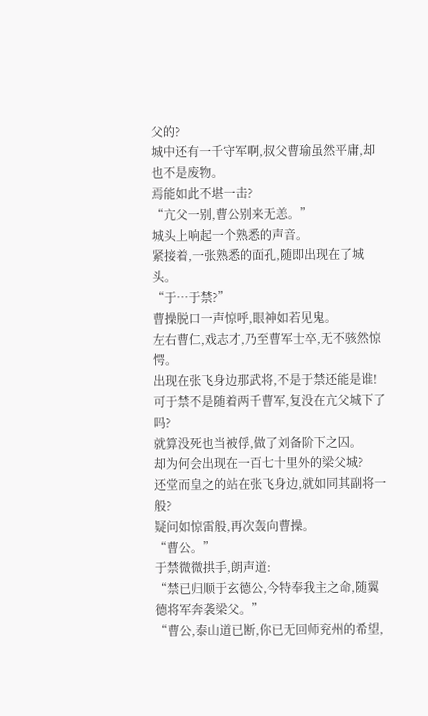父的?
城中还有一千守军啊,叔父曹瑜虽然平庸,却也不是废物。
焉能如此不堪一击?
“亢父一别,曹公别来无恙。”
城头上响起一个熟悉的声音。
紧接着,一张熟悉的面孔,随即出现在了城头。
“于…于禁?”
曹操脱口一声惊呼,眼神如若见鬼。
左右曹仁,戏志才,乃至曹军士卒,无不骇然惊愕。
出现在张飞身边那武将,不是于禁还能是谁!
可于禁不是随着两千曹军,复没在亢父城下了吗?
就算没死也当被俘,做了刘备阶下之囚。
却为何会出现在一百七十里外的梁父城?
还堂而皇之的站在张飞身边,就如同其副将一般?
疑问如惊雷般,再次轰向曹操。
“曹公。”
于禁微微拱手,朗声道:
“禁已归顺于玄德公,今特奉我主之命,随翼德将军奔袭梁父。”
“曹公,泰山道已断,你已无回师兖州的希望,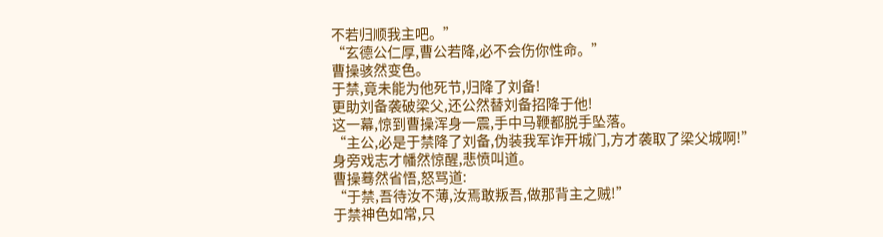不若归顺我主吧。”
“玄德公仁厚,曹公若降,必不会伤你性命。”
曹操骇然变色。
于禁,竟未能为他死节,归降了刘备!
更助刘备袭破梁父,还公然替刘备招降于他!
这一幕,惊到曹操浑身一震,手中马鞭都脱手坠落。
“主公,必是于禁降了刘备,伪装我军诈开城门,方才袭取了梁父城啊!”
身旁戏志才幡然惊醒,悲愤叫道。
曹操蓦然省悟,怒骂道:
“于禁,吾待汝不薄,汝焉敢叛吾,做那背主之贼!”
于禁神色如常,只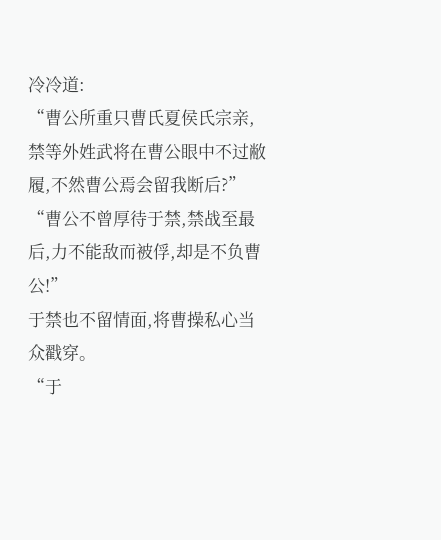冷冷道:
“曹公所重只曹氏夏侯氏宗亲,禁等外姓武将在曹公眼中不过敝履,不然曹公焉会留我断后?”
“曹公不曾厚待于禁,禁战至最后,力不能敌而被俘,却是不负曹公!”
于禁也不留情面,将曹操私心当众戳穿。
“于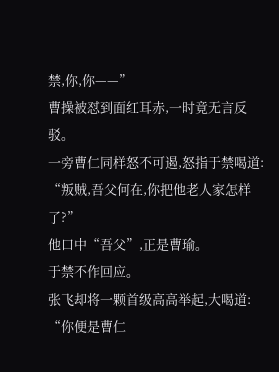禁,你,你——”
曹操被怼到面红耳赤,一时竟无言反驳。
一旁曹仁同样怒不可遏,怒指于禁喝道:
“叛贼,吾父何在,你把他老人家怎样了?”
他口中“吾父”,正是曹瑜。
于禁不作回应。
张飞却将一颗首级高高举起,大喝道:
“你便是曹仁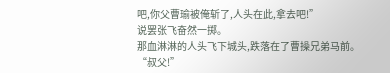吧,你父曹瑜被俺斩了,人头在此,拿去吧!”
说罢张飞奋然一掷。
那血淋淋的人头飞下城头,跌落在了曹操兄弟马前。
“叔父!”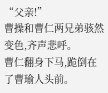“父亲!”
曹操和曹仁两兄弟骇然变色,齐声悲呼。
曹仁翻身下马,跪倒在了曹瑜人头前。